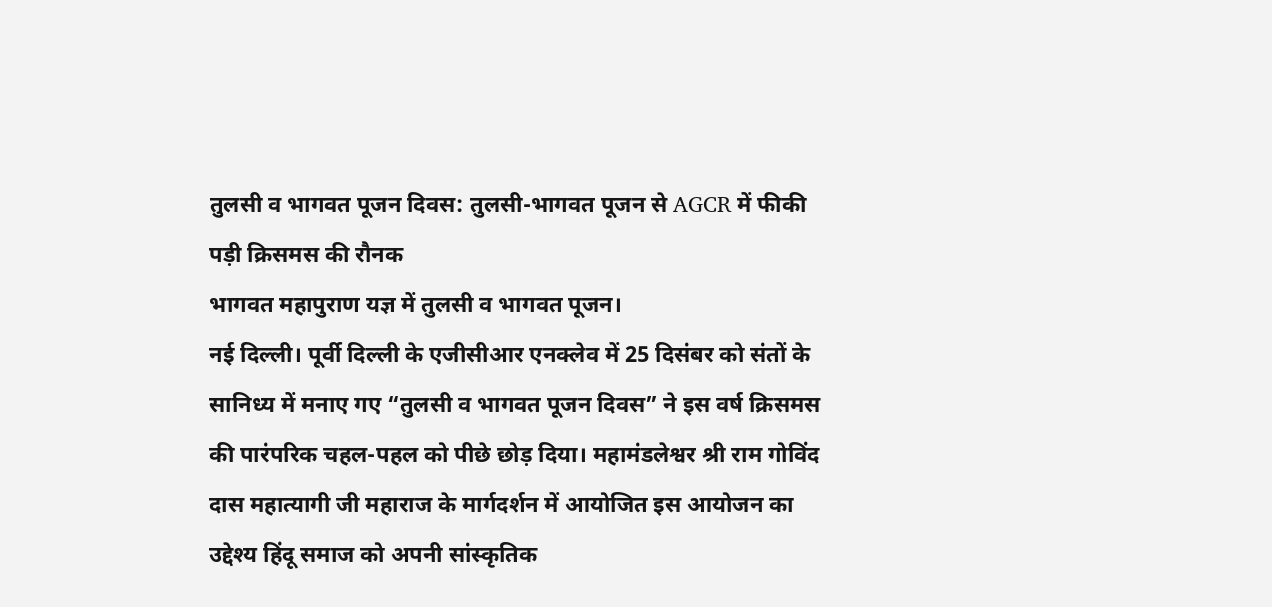तुलसी व भागवत पूजन दिवस: तुलसी-भागवत पूजन से AGCR में फीकी पड़ी क्रिसमस की रौनक
भागवत महापुराण यज्ञ में तुलसी व भागवत पूजन।
नई दिल्ली। पूर्वी दिल्ली के एजीसीआर एनक्लेव में 25 दिसंबर को संतों के सानिध्य में मनाए गए “तुलसी व भागवत पूजन दिवस” ने इस वर्ष क्रिसमस की पारंपरिक चहल-पहल को पीछे छोड़ दिया। महामंडलेश्वर श्री राम गोविंद दास महात्यागी जी महाराज के मार्गदर्शन में आयोजित इस आयोजन का उद्देश्य हिंदू समाज को अपनी सांस्कृतिक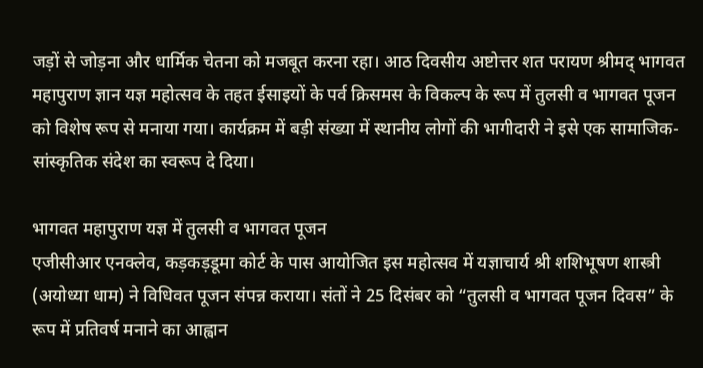जड़ों से जोड़ना और धार्मिक चेतना को मजबूत करना रहा। आठ दिवसीय अष्टोत्तर शत परायण श्रीमद् भागवत महापुराण ज्ञान यज्ञ महोत्सव के तहत ईसाइयों के पर्व क्रिसमस के विकल्प के रूप में तुलसी व भागवत पूजन को विशेष रूप से मनाया गया। कार्यक्रम में बड़ी संख्या में स्थानीय लोगों की भागीदारी ने इसे एक सामाजिक-सांस्कृतिक संदेश का स्वरूप दे दिया।

भागवत महापुराण यज्ञ में तुलसी व भागवत पूजन
एजीसीआर एनक्लेव, कड़कड़डूमा कोर्ट के पास आयोजित इस महोत्सव में यज्ञाचार्य श्री शशिभूषण शास्त्री (अयोध्या धाम) ने विधिवत पूजन संपन्न कराया। संतों ने 25 दिसंबर को “तुलसी व भागवत पूजन दिवस” के रूप में प्रतिवर्ष मनाने का आह्वान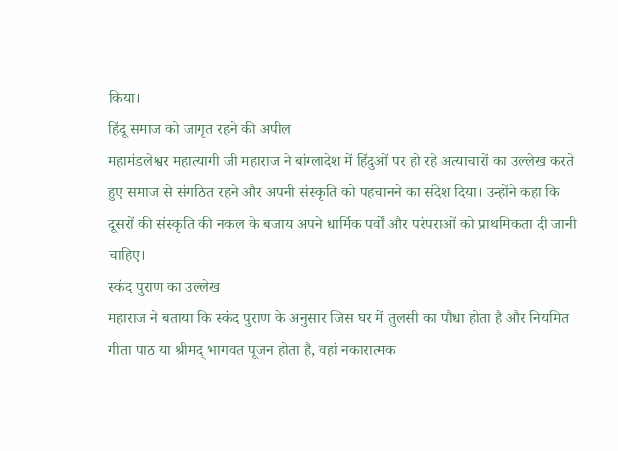किया।
हिंदू समाज को जागृत रहने की अपील
महामंडलेश्वर महात्यागी जी महाराज ने बांग्लादेश में हिंदुओं पर हो रहे अत्याचारों का उल्लेख करते हुए समाज से संगठित रहने और अपनी संस्कृति को पहचानने का संदेश दिया। उन्होंने कहा कि दूसरों की संस्कृति की नकल के बजाय अपने धार्मिक पर्वों और परंपराओं को प्राथमिकता दी जानी चाहिए।
स्कंद पुराण का उल्लेख
महाराज ने बताया कि स्कंद पुराण के अनुसार जिस घर में तुलसी का पौधा होता है और नियमित गीता पाठ या श्रीमद् भागवत पूजन होता है, वहां नकारात्मक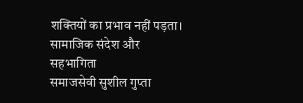शक्तियों का प्रभाव नहीं पड़ता।
सामाजिक संदेश और सहभागिता
समाजसेवी सुशील गुप्ता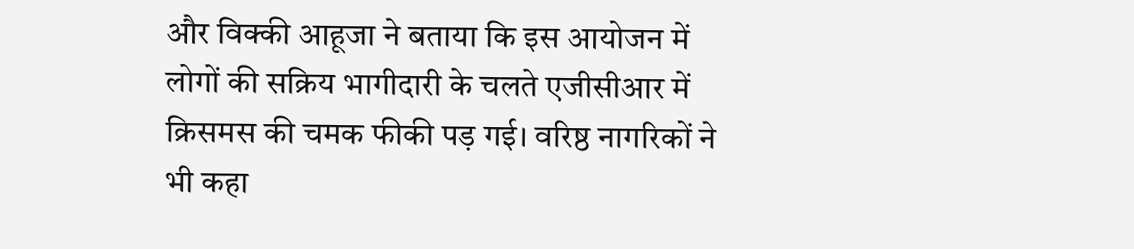और विक्की आहूजा ने बताया कि इस आयोजन में लोगों की सक्रिय भागीदारी के चलते एजीसीआर में क्रिसमस की चमक फीकी पड़ गई। वरिष्ठ नागरिकों ने भी कहा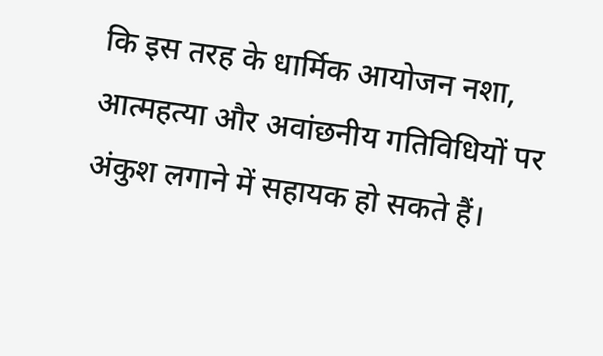कि इस तरह के धार्मिक आयोजन नशा, आत्महत्या और अवांछनीय गतिविधियों पर अंकुश लगाने में सहायक हो सकते हैं।